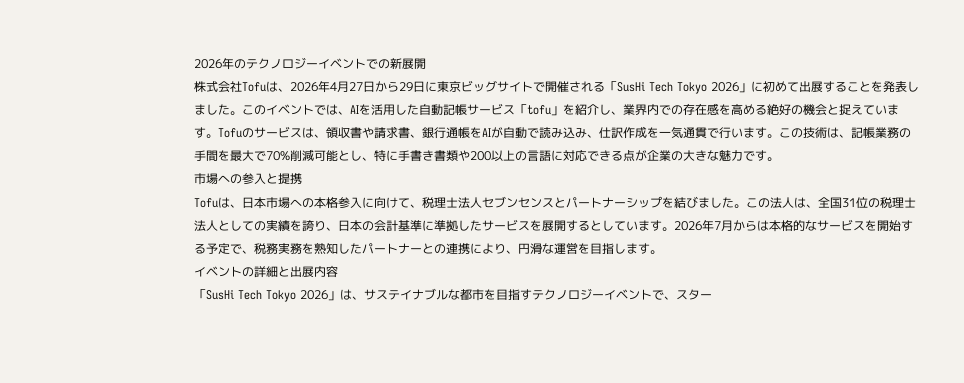2026年のテクノロジーイベントでの新展開
株式会社Tofuは、2026年4月27日から29日に東京ビッグサイトで開催される「SusHi Tech Tokyo 2026」に初めて出展することを発表しました。このイベントでは、AIを活用した自動記帳サービス「tofu」を紹介し、業界内での存在感を高める絶好の機会と捉えています。Tofuのサービスは、領収書や請求書、銀行通帳をAIが自動で読み込み、仕訳作成を一気通貫で行います。この技術は、記帳業務の手間を最大で70%削減可能とし、特に手書き書類や200以上の言語に対応できる点が企業の大きな魅力です。
市場への参入と提携
Tofuは、日本市場への本格参入に向けて、税理士法人セブンセンスとパートナーシップを結びました。この法人は、全国31位の税理士法人としての実績を誇り、日本の会計基準に準拠したサービスを展開するとしています。2026年7月からは本格的なサービスを開始する予定で、税務実務を熟知したパートナーとの連携により、円滑な運営を目指します。
イベントの詳細と出展内容
「SusHi Tech Tokyo 2026」は、サステイナブルな都市を目指すテクノロジーイベントで、スター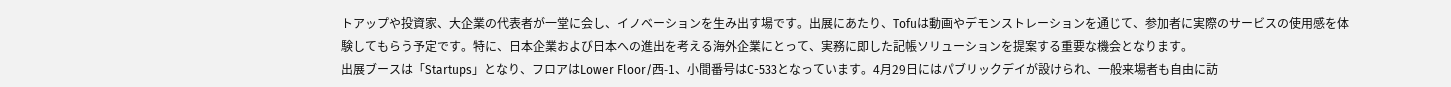トアップや投資家、大企業の代表者が一堂に会し、イノベーションを生み出す場です。出展にあたり、Tofuは動画やデモンストレーションを通じて、参加者に実際のサービスの使用感を体験してもらう予定です。特に、日本企業および日本への進出を考える海外企業にとって、実務に即した記帳ソリューションを提案する重要な機会となります。
出展ブースは「Startups」となり、フロアはLower Floor/西-1、小間番号はC-533となっています。4月29日にはパブリックデイが設けられ、一般来場者も自由に訪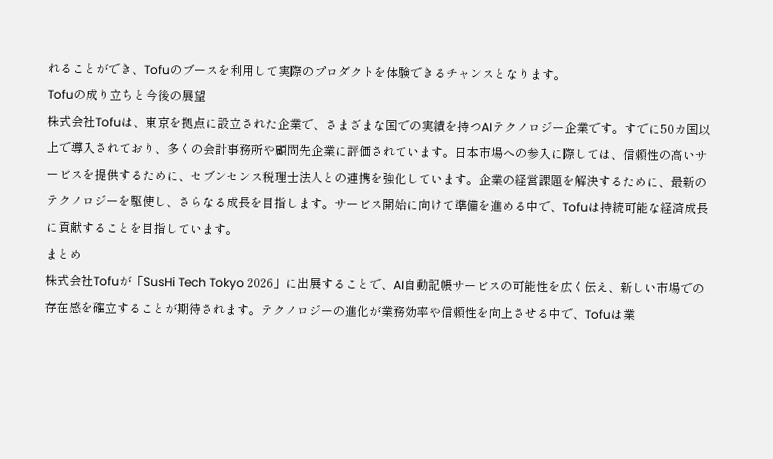れることができ、Tofuのブースを利用して実際のプロダクトを体験できるチャンスとなります。
Tofuの成り立ちと今後の展望
株式会社Tofuは、東京を拠点に設立された企業で、さまざまな国での実績を持つAIテクノロジー企業です。すでに50カ国以上で導入されており、多くの会計事務所や顧問先企業に評価されています。日本市場への参入に際しては、信頼性の高いサービスを提供するために、セブンセンス税理士法人との連携を強化しています。企業の経営課題を解決するために、最新のテクノロジーを駆使し、さらなる成長を目指します。サービス開始に向けて準備を進める中で、Tofuは持続可能な経済成長に貢献することを目指しています。
まとめ
株式会社Tofuが「SusHi Tech Tokyo 2026」に出展することで、AI自動記帳サービスの可能性を広く伝え、新しい市場での存在感を確立することが期待されます。テクノロジーの進化が業務効率や信頼性を向上させる中で、Tofuは業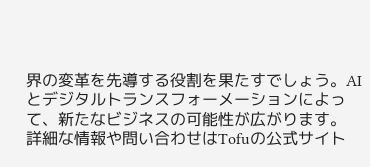界の変革を先導する役割を果たすでしょう。AIとデジタルトランスフォーメーションによって、新たなビジネスの可能性が広がります。
詳細な情報や問い合わせはTofuの公式サイト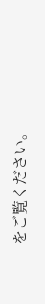をご覧ください。